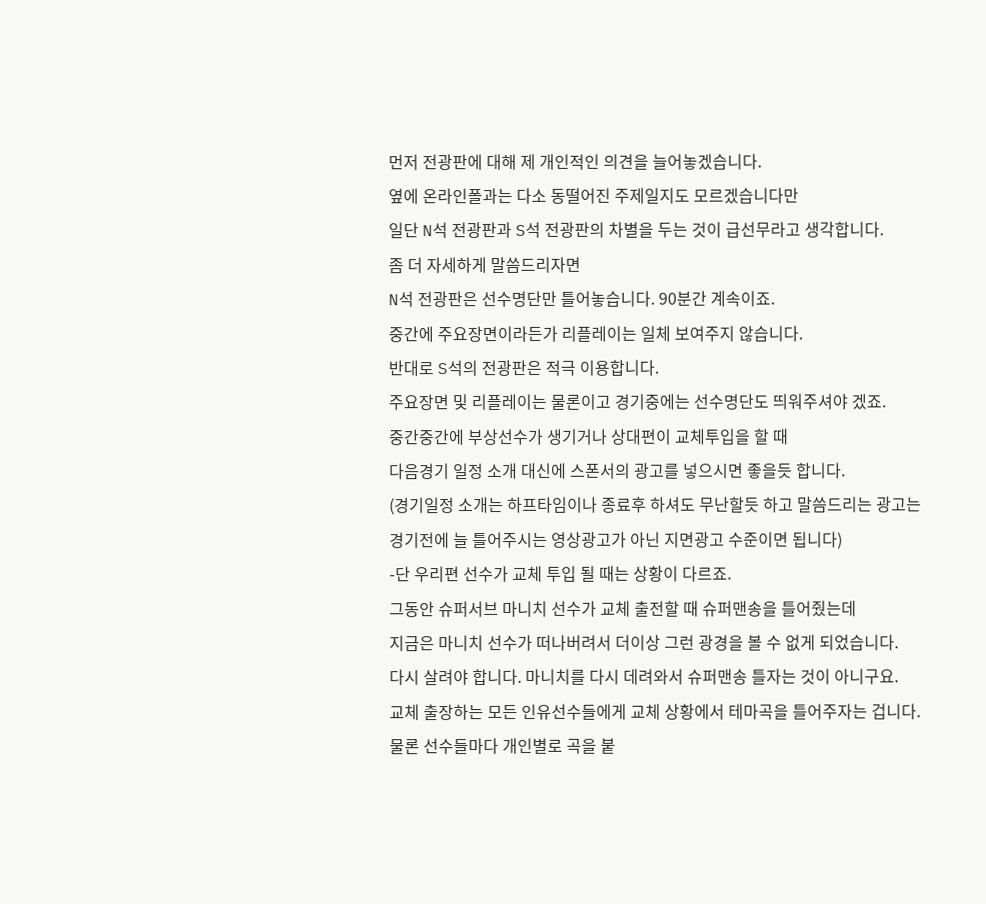먼저 전광판에 대해 제 개인적인 의견을 늘어놓겠습니다.
옆에 온라인폴과는 다소 동떨어진 주제일지도 모르겠습니다만
일단 N석 전광판과 S석 전광판의 차별을 두는 것이 급선무라고 생각합니다.
좀 더 자세하게 말씀드리자면
N석 전광판은 선수명단만 틀어놓습니다. 90분간 계속이죠.
중간에 주요장면이라든가 리플레이는 일체 보여주지 않습니다.
반대로 S석의 전광판은 적극 이용합니다.
주요장면 및 리플레이는 물론이고 경기중에는 선수명단도 띄워주셔야 겠죠.
중간중간에 부상선수가 생기거나 상대편이 교체투입을 할 때
다음경기 일정 소개 대신에 스폰서의 광고를 넣으시면 좋을듯 합니다.
(경기일정 소개는 하프타임이나 종료후 하셔도 무난할듯 하고 말씀드리는 광고는
경기전에 늘 틀어주시는 영상광고가 아닌 지면광고 수준이면 됩니다)
-단 우리편 선수가 교체 투입 될 때는 상황이 다르죠.
그동안 슈퍼서브 마니치 선수가 교체 출전할 때 슈퍼맨송을 틀어줬는데
지금은 마니치 선수가 떠나버려서 더이상 그런 광경을 볼 수 없게 되었습니다.
다시 살려야 합니다. 마니치를 다시 데려와서 슈퍼맨송 틀자는 것이 아니구요.
교체 출장하는 모든 인유선수들에게 교체 상황에서 테마곡을 틀어주자는 겁니다.
물론 선수들마다 개인별로 곡을 붙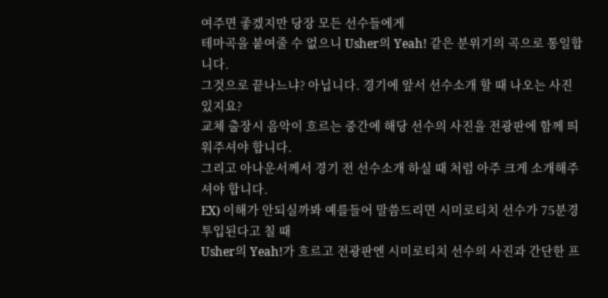여주면 좋겠지만 당장 모든 선수들에게
테마곡을 붙여줄 수 없으니 Usher의 Yeah! 같은 분위기의 곡으로 통일합니다.
그것으로 끝나느냐? 아닙니다. 경기에 앞서 선수소개 할 때 나오는 사진있지요?
교체 출장시 음악이 흐르는 중간에 해당 선수의 사진을 전광판에 함께 띄워주셔야 합니다.
그리고 아나운서께서 경기 전 선수소개 하실 때 처럼 아주 크게 소개해주셔야 합니다.
EX) 이해가 안되실까봐 예를들어 말씀드리면 시미로티치 선수가 75분경 투입된다고 칠 때
Usher의 Yeah!가 흐르고 전광판엔 시미로티치 선수의 사진과 간단한 프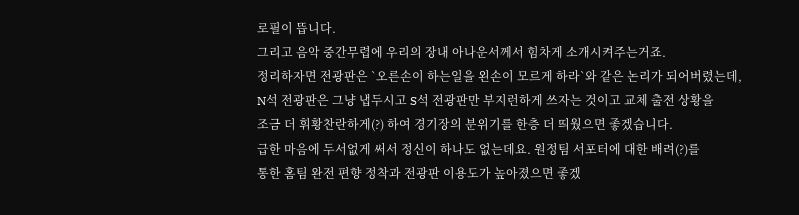로필이 뜹니다.
그리고 음악 중간무렵에 우리의 장내 아나운서께서 힘차게 소개시켜주는거죠.
정리하자면 전광판은 `오른손이 하는일을 왼손이 모르게 하라`와 같은 논리가 되어버렸는데,
N석 전광판은 그냥 냅두시고 S석 전광판만 부지런하게 쓰자는 것이고 교체 출전 상황을
조금 더 휘황찬란하게(?) 하여 경기장의 분위기를 한층 더 띄웠으면 좋겠습니다.
급한 마음에 두서없게 써서 정신이 하나도 없는데요. 원정팀 서포터에 대한 배려(?)를
통한 홈팀 완전 편향 정착과 전광판 이용도가 높아졌으면 좋겠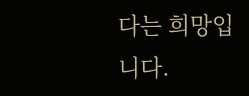다는 희망입니다.